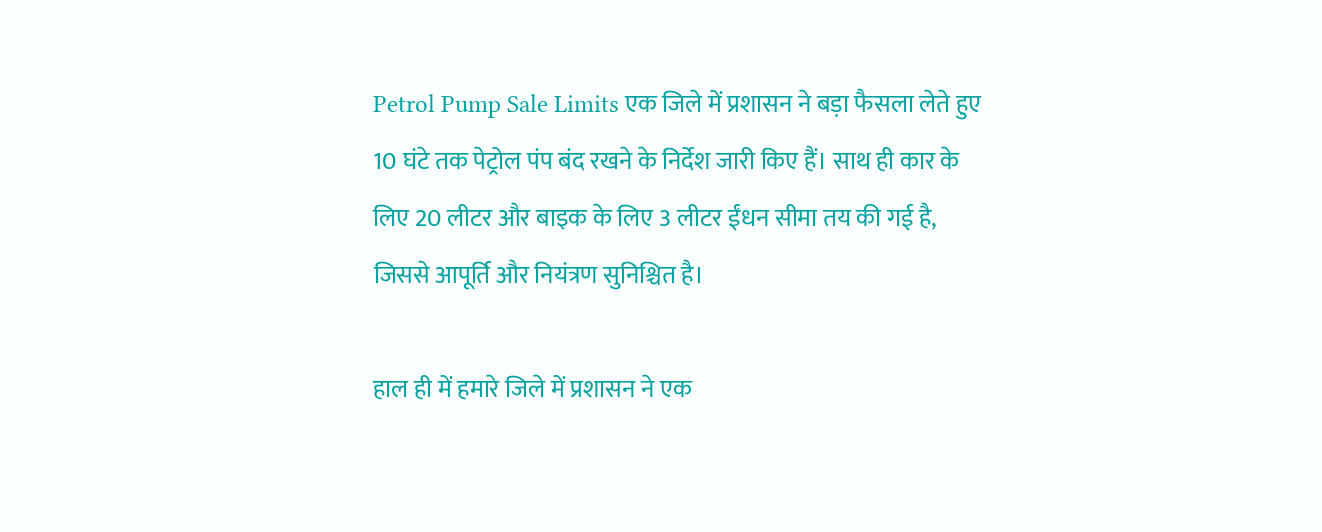Petrol Pump Sale Limits एक जिले में प्रशासन ने बड़ा फैसला लेते हुए 10 घंटे तक पेट्रोल पंप बंद रखने के निर्देश जारी किए हैं। साथ ही कार के लिए 20 लीटर और बाइक के लिए 3 लीटर ईंधन सीमा तय की गई है, जिससे आपूर्ति और नियंत्रण सुनिश्चित है।

हाल ही में हमारे जिले में प्रशासन ने एक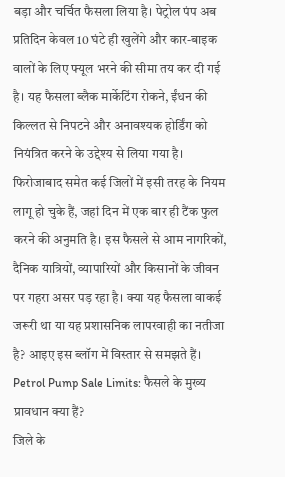बड़ा और चर्चित फैसला लिया है। पेट्रोल पंप अब प्रतिदिन केवल 10 घंटे ही खुलेंगे और कार-बाइक वालों के लिए फ्यूल भरने की सीमा तय कर दी गई है। यह फैसला ब्लैक मार्केटिंग रोकने, ईंधन की किल्लत से निपटने और अनावश्यक होर्डिंग को नियंत्रित करने के उद्देश्य से लिया गया है।
फिरोजाबाद समेत कई जिलों में इसी तरह के नियम लागू हो चुके हैं, जहां दिन में एक बार ही टैंक फुल करने की अनुमति है। इस फैसले से आम नागरिकों, दैनिक यात्रियों, व्यापारियों और किसानों के जीवन पर गहरा असर पड़ रहा है। क्या यह फैसला वाकई जरूरी था या यह प्रशासनिक लापरवाही का नतीजा है? आइए इस ब्लॉग में विस्तार से समझते हैं।
Petrol Pump Sale Limits: फैसले के मुख्य प्रावधान क्या हैं?
जिले के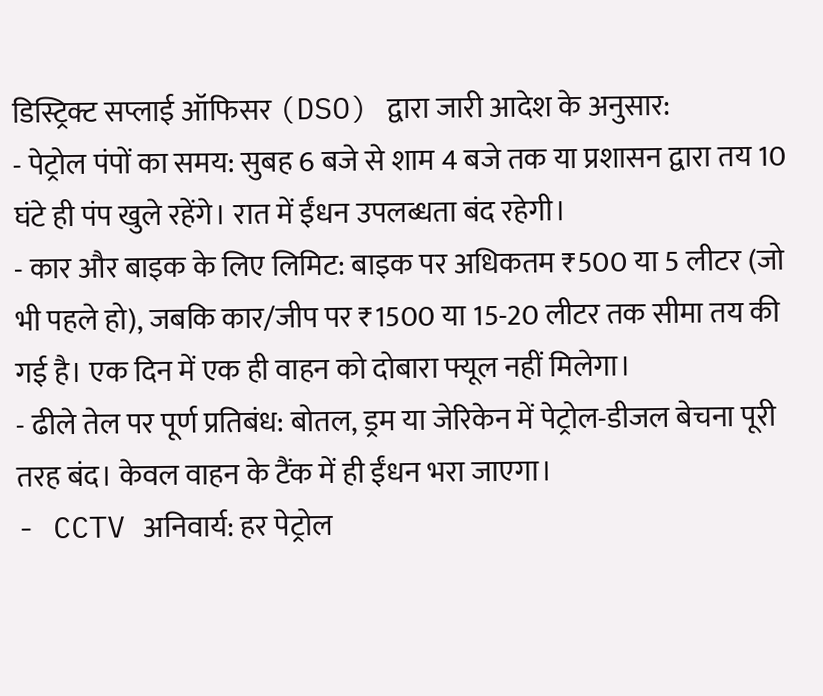डिस्ट्रिक्ट सप्लाई ऑफिसर (DSO) द्वारा जारी आदेश के अनुसार:
- पेट्रोल पंपों का समय: सुबह 6 बजे से शाम 4 बजे तक या प्रशासन द्वारा तय 10 घंटे ही पंप खुले रहेंगे। रात में ईंधन उपलब्धता बंद रहेगी।
- कार और बाइक के लिए लिमिट: बाइक पर अधिकतम ₹500 या 5 लीटर (जो भी पहले हो), जबकि कार/जीप पर ₹1500 या 15-20 लीटर तक सीमा तय की गई है। एक दिन में एक ही वाहन को दोबारा फ्यूल नहीं मिलेगा।
- ढीले तेल पर पूर्ण प्रतिबंध: बोतल, ड्रम या जेरिकेन में पेट्रोल-डीजल बेचना पूरी तरह बंद। केवल वाहन के टैंक में ही ईंधन भरा जाएगा।
- CCTV अनिवार्य: हर पेट्रोल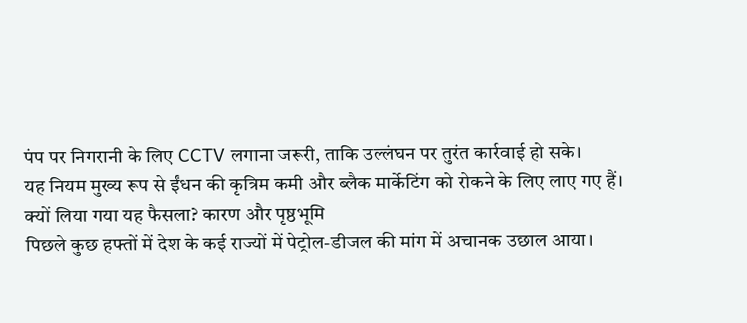पंप पर निगरानी के लिए CCTV लगाना जरूरी, ताकि उल्लंघन पर तुरंत कार्रवाई हो सके।
यह नियम मुख्य रूप से ईंधन की कृत्रिम कमी और ब्लैक मार्केटिंग को रोकने के लिए लाए गए हैं।
क्यों लिया गया यह फैसला? कारण और पृष्ठभूमि
पिछले कुछ हफ्तों में देश के कई राज्यों में पेट्रोल-डीजल की मांग में अचानक उछाल आया।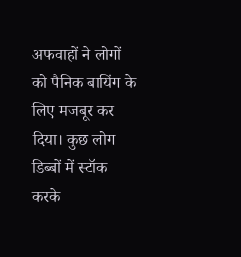अफवाहों ने लोगों को पैनिक बायिंग के लिए मजबूर कर दिया। कुछ लोग डिब्बों में स्टॉक करके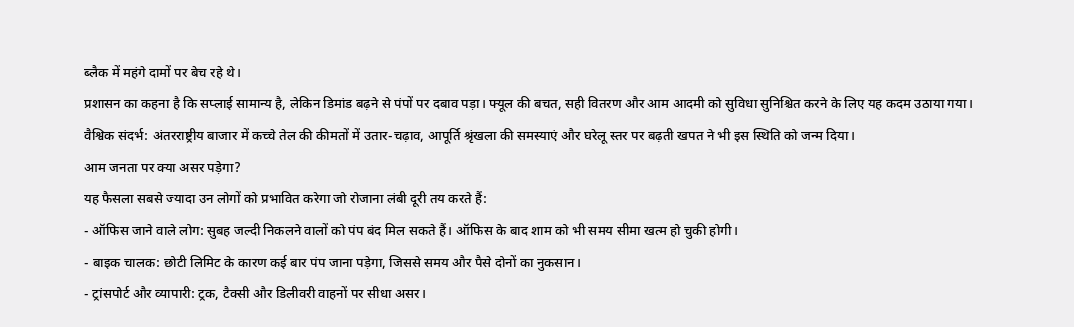ब्लैक में महंगे दामों पर बेच रहे थे।
प्रशासन का कहना है कि सप्लाई सामान्य है, लेकिन डिमांड बढ़ने से पंपों पर दबाव पड़ा। फ्यूल की बचत, सही वितरण और आम आदमी को सुविधा सुनिश्चित करने के लिए यह कदम उठाया गया।
वैश्विक संदर्भ: अंतरराष्ट्रीय बाजार में कच्चे तेल की कीमतों में उतार-चढ़ाव, आपूर्ति श्रृंखला की समस्याएं और घरेलू स्तर पर बढ़ती खपत ने भी इस स्थिति को जन्म दिया।
आम जनता पर क्या असर पड़ेगा?
यह फैसला सबसे ज्यादा उन लोगों को प्रभावित करेगा जो रोजाना लंबी दूरी तय करते हैं:
- ऑफिस जाने वाले लोग: सुबह जल्दी निकलने वालों को पंप बंद मिल सकते हैं। ऑफिस के बाद शाम को भी समय सीमा खत्म हो चुकी होगी।
- बाइक चालक: छोटी लिमिट के कारण कई बार पंप जाना पड़ेगा, जिससे समय और पैसे दोनों का नुकसान।
- ट्रांसपोर्ट और व्यापारी: ट्रक, टैक्सी और डिलीवरी वाहनों पर सीधा असर।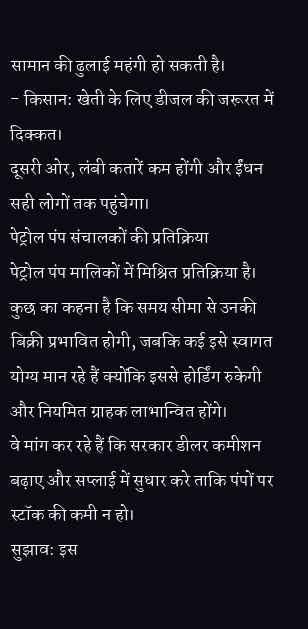सामान की ढुलाई महंगी हो सकती है।
- किसान: खेती के लिए डीजल की जरूरत में दिक्कत।
दूसरी ओर, लंबी कतारें कम होंगी और ईंधन सही लोगों तक पहुंचेगा।
पेट्रोल पंप संचालकों की प्रतिक्रिया
पेट्रोल पंप मालिकों में मिश्रित प्रतिक्रिया है। कुछ का कहना है कि समय सीमा से उनकी बिक्री प्रभावित होगी, जबकि कई इसे स्वागत योग्य मान रहे हैं क्योंकि इससे होर्डिंग रुकेगी और नियमित ग्राहक लाभान्वित होंगे।
वे मांग कर रहे हैं कि सरकार डीलर कमीशन बढ़ाए और सप्लाई में सुधार करे ताकि पंपों पर स्टॉक की कमी न हो।
सुझाव: इस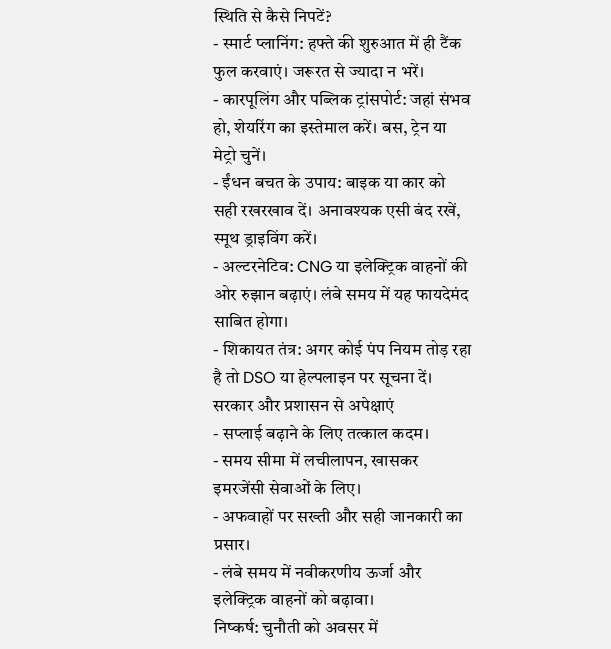स्थिति से कैसे निपटें?
- स्मार्ट प्लानिंग: हफ्ते की शुरुआत में ही टैंक फुल करवाएं। जरूरत से ज्यादा न भरें।
- कारपूलिंग और पब्लिक ट्रांसपोर्ट: जहां संभव हो, शेयरिंग का इस्तेमाल करें। बस, ट्रेन या मेट्रो चुनें।
- ईंधन बचत के उपाय: बाइक या कार को सही रखरखाव दें। अनावश्यक एसी बंद रखें, स्मूथ ड्राइविंग करें।
- अल्टरनेटिव: CNG या इलेक्ट्रिक वाहनों की ओर रुझान बढ़ाएं। लंबे समय में यह फायदेमंद साबित होगा।
- शिकायत तंत्र: अगर कोई पंप नियम तोड़ रहा है तो DSO या हेल्पलाइन पर सूचना दें।
सरकार और प्रशासन से अपेक्षाएं
- सप्लाई बढ़ाने के लिए तत्काल कदम।
- समय सीमा में लचीलापन, खासकर इमरजेंसी सेवाओं के लिए।
- अफवाहों पर सख्ती और सही जानकारी का प्रसार।
- लंबे समय में नवीकरणीय ऊर्जा और इलेक्ट्रिक वाहनों को बढ़ावा।
निष्कर्ष: चुनौती को अवसर में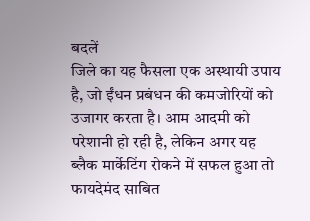बदलें
जिले का यह फैसला एक अस्थायी उपाय है, जो ईंधन प्रबंधन की कमजोरियों को उजागर करता है। आम आदमी को परेशानी हो रही है, लेकिन अगर यह ब्लैक मार्केटिंग रोकने में सफल हुआ तो फायदेमंद साबित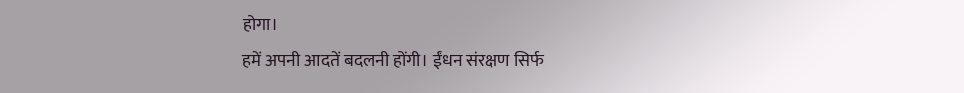होगा।
हमें अपनी आदतें बदलनी होंगी। ईंधन संरक्षण सिर्फ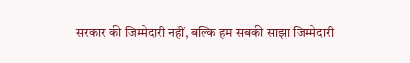सरकार की जिम्मेदारी नहीं, बल्कि हम सबकी साझा जिम्मेदारी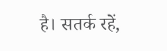है। सतर्क रहें,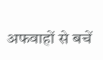अफवाहों से बचें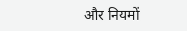और नियमों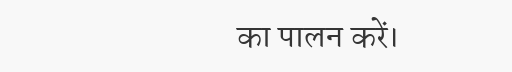का पालन करें।